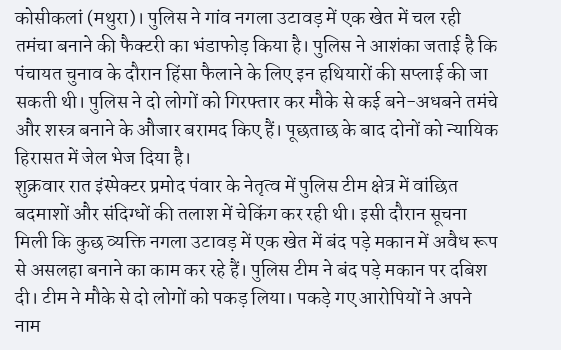कोसीकलां (मथुरा)। पुलिस ने गांव नगला उटावड़ में एक खेत में चल रही तमंचा बनाने की फैक्टरी का भंडाफोड़ किया है। पुलिस ने आशंका जताई है कि पंचायत चुनाव के दौरान हिंसा फैलाने के लिए इन हथियारों की सप्लाई की जा सकती थी। पुलिस ने दो लोगों को गिरफ्तार कर मौके से कई बने-अधबने तमंचे और शस्त्र बनाने के औजार बरामद किए हैं। पूछताछ के बाद दोनों को न्यायिक हिरासत में जेल भेज दिया है।
शुक्रवार रात इंस्पेक्टर प्रमोद पंवार के नेतृत्व में पुलिस टीम क्षेत्र में वांछित बदमाशों और संदिग्धों की तलाश में चेकिंग कर रही थी। इसी दौरान सूचना मिली कि कुछ व्यक्ति नगला उटावड़ में एक खेत में बंद पड़े मकान में अवैध रूप से असलहा बनाने का काम कर रहे हैं। पुलिस टीम ने बंद पड़े मकान पर दबिश दी। टीम ने मौके से दो लोगों को पकड़ लिया। पकड़े गए आरोपियों ने अपने नाम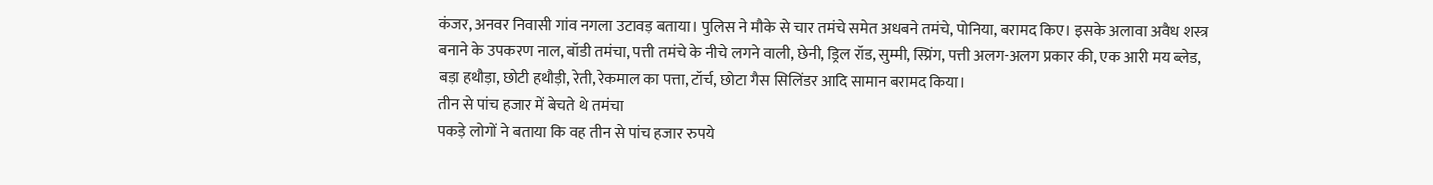कंजर, अनवर निवासी गांव नगला उटावड़ बताया। पुलिस ने मौके से चार तमंचे समेत अधबने तमंचे, पोनिया, बरामद किए। इसके अलावा अवैध शस्त्र बनाने के उपकरण नाल, बॉडी तमंचा, पत्ती तमंचे के नीचे लगने वाली, छेनी, ड्रिल रॉड, सुम्मी, स्प्रिंग, पत्ती अलग-अलग प्रकार की, एक आरी मय ब्लेड, बड़ा हथौड़ा, छोटी हथौड़ी, रेती, रेकमाल का पत्ता, टॉर्च, छोटा गैस सिलिंडर आदि सामान बरामद किया।
तीन से पांच हजार में बेचते थे तमंचा
पकड़े लोगों ने बताया कि वह तीन से पांच हजार रुपये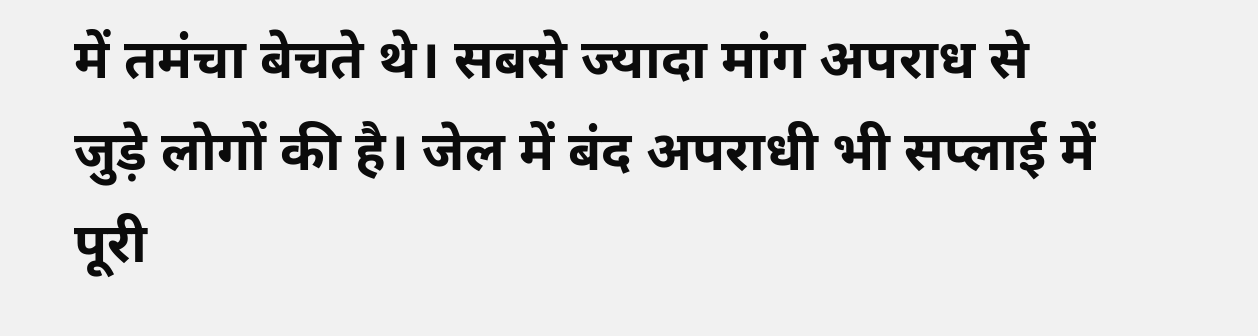में तमंचा बेचते थे। सबसे ज्यादा मांग अपराध से जुड़े लोगों की है। जेल में बंद अपराधी भी सप्लाई में पूरी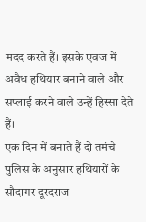मदद करते हैं। इसके एवज में अवैध हथियार बनाने वाले और सप्लाई करने वाले उन्हें हिस्सा देते हैं।
एक दिन में बनाते हैं दो तमंचे
पुलिस के अनुसार हथियारों के सौदागर दूरदराज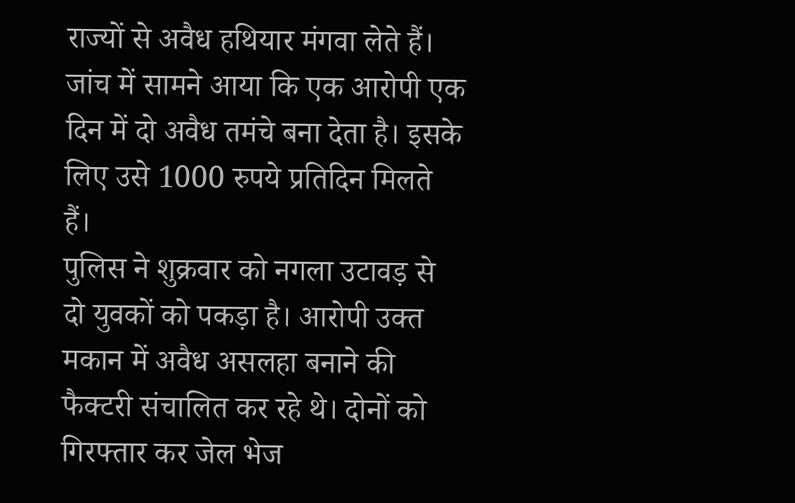राज्यों से अवैध हथियार मंगवा लेते हैं। जांच में सामने आया कि एक आरोपी एक दिन में दो अवैध तमंचे बना देता है। इसके लिए उसे 1000 रुपये प्रतिदिन मिलते हैं।
पुलिस ने शुक्रवार को नगला उटावड़ से दो युवकों को पकड़ा है। आरोपी उक्त मकान में अवैध असलहा बनाने की फैक्टरी संचालित कर रहे थे। दोनों को गिरफ्तार कर जेल भेज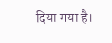दिया गया है।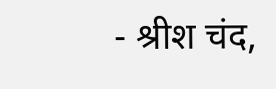- श्रीश चंद,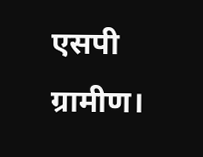एसपी ग्रामीण।